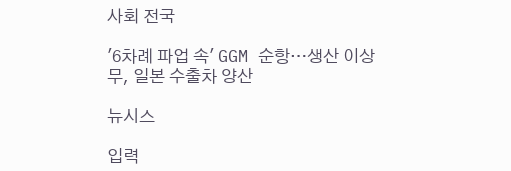사회 전국

'6차례 파업 속' GGM 순항…생산 이상무, 일본 수출차 양산

뉴시스

입력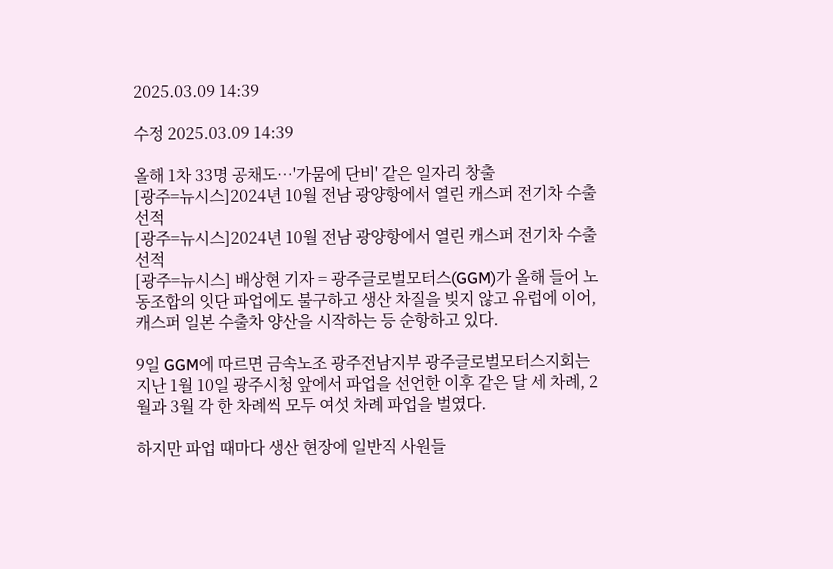2025.03.09 14:39

수정 2025.03.09 14:39

올해 1차 33명 공채도…'가뭄에 단비' 같은 일자리 창출
[광주=뉴시스]2024년 10월 전남 광양항에서 열린 캐스퍼 전기차 수출 선적
[광주=뉴시스]2024년 10월 전남 광양항에서 열린 캐스퍼 전기차 수출 선적
[광주=뉴시스] 배상현 기자 = 광주글로벌모터스(GGM)가 올해 들어 노동조합의 잇단 파업에도 불구하고 생산 차질을 빚지 않고 유럽에 이어,캐스퍼 일본 수출차 양산을 시작하는 등 순항하고 있다.

9일 GGM에 따르면 금속노조 광주전남지부 광주글로벌모터스지회는 지난 1월 10일 광주시청 앞에서 파업을 선언한 이후 같은 달 세 차례, 2월과 3월 각 한 차례씩 모두 여섯 차례 파업을 벌였다.

하지만 파업 때마다 생산 현장에 일반직 사원들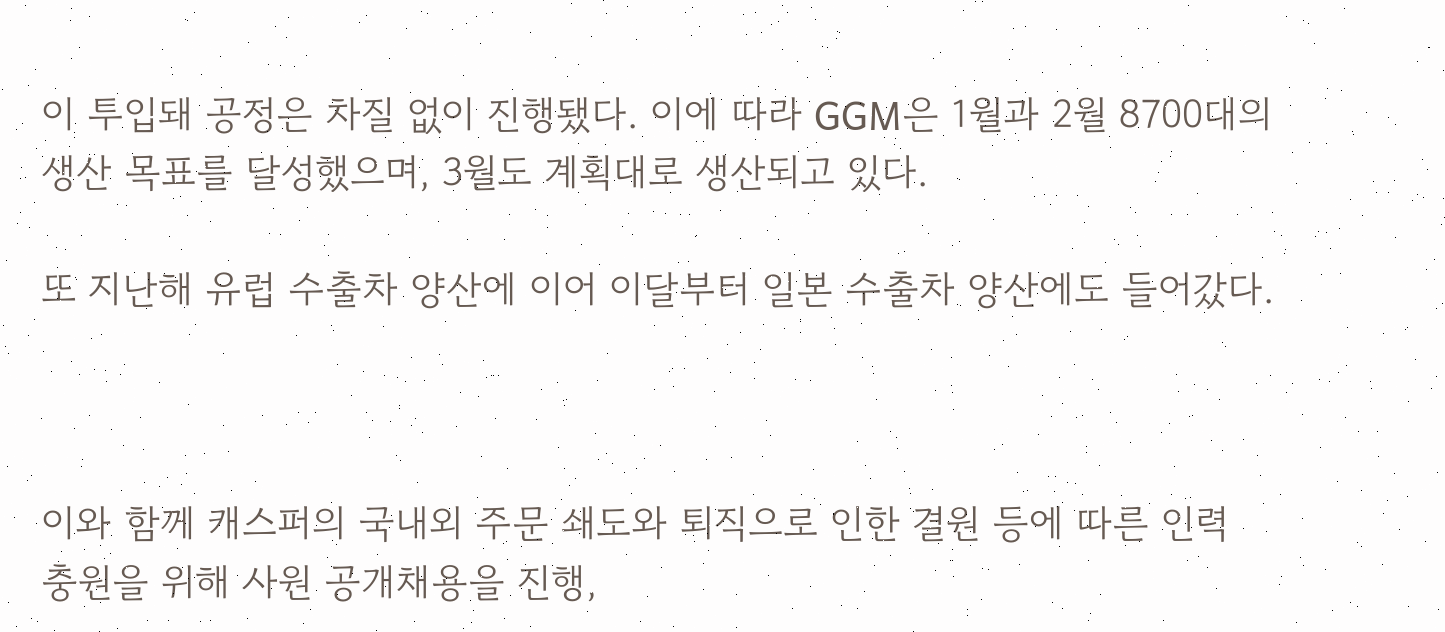이 투입돼 공정은 차질 없이 진행됐다. 이에 따라 GGM은 1월과 2월 8700대의 생산 목표를 달성했으며, 3월도 계획대로 생산되고 있다.

또 지난해 유럽 수출차 양산에 이어 이달부터 일본 수출차 양산에도 들어갔다.



이와 함께 캐스퍼의 국내외 주문 쇄도와 퇴직으로 인한 결원 등에 따른 인력 충원을 위해 사원 공개채용을 진행,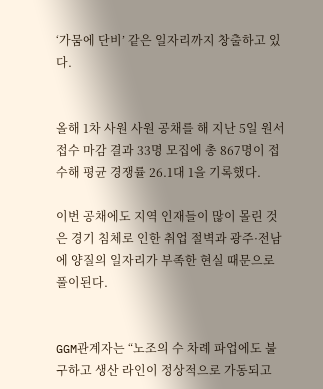‘가뭄에 단비’ 같은 일자리까지 창출하고 있다.


올해 1차 사원 사원 공채를 해 지난 5일 원서접수 마감 결과 33명 모집에 총 867명이 접수해 평균 경쟁률 26.1대 1을 기록했다.

이번 공채에도 지역 인재들이 많이 몰린 것은 경기 침체로 인한 취업 절벽과 광주·전남에 양질의 일자리가 부족한 현실 때문으로 풀이된다.


GGM관계자는 “노조의 수 차례 파업에도 불구하고 생산 라인이 정상적으로 가동되고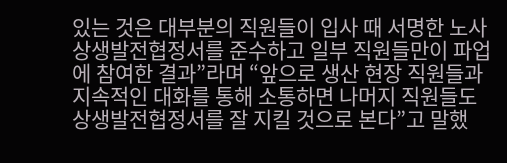있는 것은 대부분의 직원들이 입사 때 서명한 노사상생발전협정서를 준수하고 일부 직원들만이 파업에 참여한 결과”라며 “앞으로 생산 현장 직원들과 지속적인 대화를 통해 소통하면 나머지 직원들도 상생발전협정서를 잘 지킬 것으로 본다”고 말했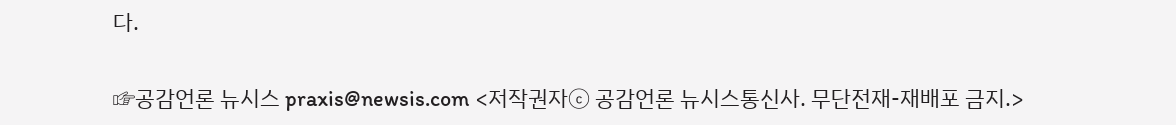다.

☞공감언론 뉴시스 praxis@newsis.com <저작권자ⓒ 공감언론 뉴시스통신사. 무단전재-재배포 금지.>